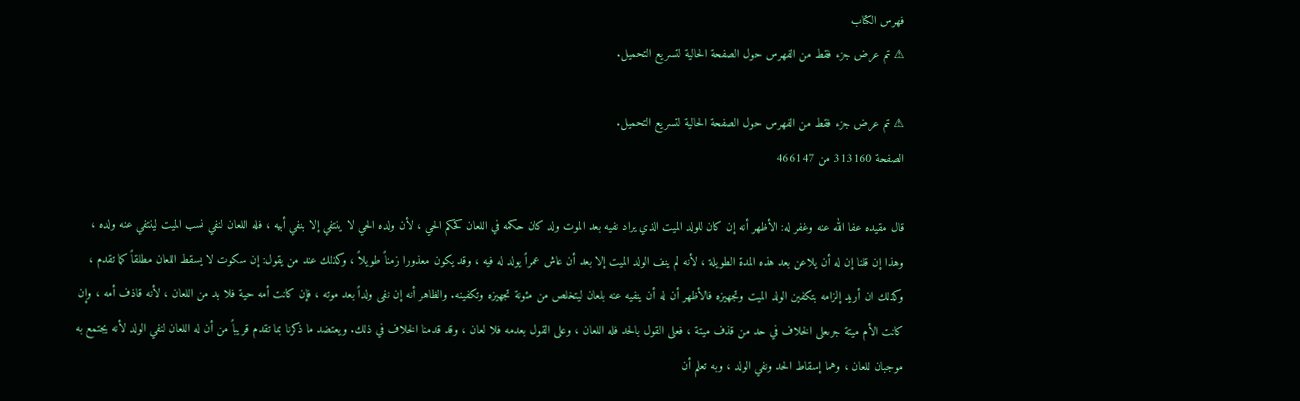فهرس الكتاب
⚠ تم عرض جزء فقط من الفهرس حول الصفحة الحالية لتسريع التحميل.

⚠ تم عرض جزء فقط من الفهرس حول الصفحة الحالية لتسريع التحميل.
الصفحة 313160 من 466147

قال مقيده عفا الله عنه وغفر له: الأظهر أنه إن كان للولد الميت الذي يراد نفيه بعد الموت ولد كان حكمه في اللعان كحكم الحي ، لأن ولده الحي لا ينتفي إلا بنفي أبيه ، فله اللعان لنفي نسب الميت لينتفي عنه ولده ، وهذا إن قلنا إن له أن يلاعن بعد هذه المدة الطويلة ، لأنه لم ينف الولد الميت إلا بعد أن عاش عمراً يولد له فيه ، وقد يكون معذورا زمناً طويلاً ، وكذلك عند من يقول: إن سكوت لا يسقط اللعان مطلقاً كما تقدم ، وكذلك ان أريد إلزامه بتكفين الولد الميت وتجهيزه فالأظهر أن له أن ينفيه عنه بلعان ليتخلص من مئونة تجهيزه وتكفينه. والظاهر أنه إن نفى ولداً بعد موته ، فإن كانت أمه حية فلا بد من اللعان ، لأنه قاذف أمه ، وإن كانت الأم ميتة جرىعلى الخلاف في حد من قذف ميتة ، فعلى القول بالحد فله اللعان ، وعلى القول بعدمه فلا لعان ، وقد قدمنا الخلاف في ذلك. ويعتضد ما ذكرنا بما تقدم قريباً من أن له اللعان لنفي الولد لأنه يجتمع به موجبان للعان ، وهما إسقاط الحد ونفي الولد ، وبه تعلم أن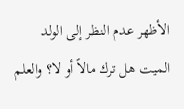الأظهر عدم النظر إلى الولد الميت هل ترك مالاً أو لا؟ والعلم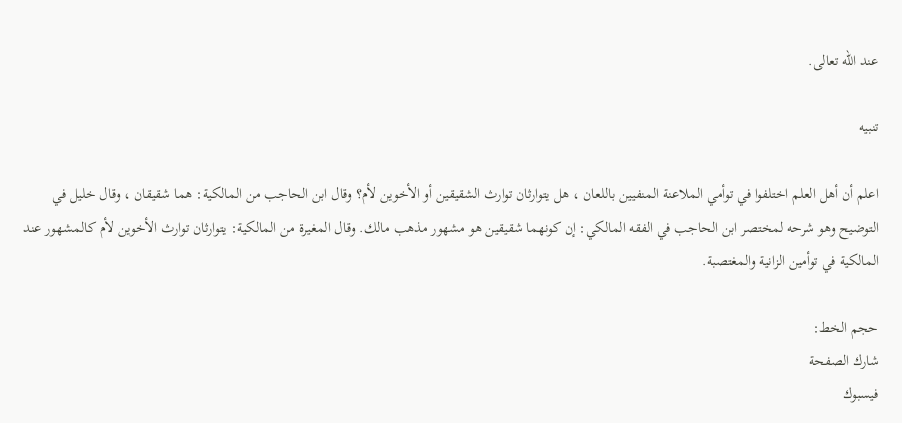عند الله تعالى.

تنبيه

اعلم أن أهل العلم اختلفوا في توأمي الملاعنة المنفيين باللعان ، هل يتوارثان توارث الشقيقين أو الأخوين لأم؟ وقال ابن الحاجب من المالكية: هما شقيقان ، وقال خليل في التوضيح وهو شرحه لمختصر ابن الحاجب في الفقه المالكي: إن كونهما شقيقين هو مشهور مذهب مالك. وقال المغيرة من المالكية: يتوارثان توارث الأخوين لأم كالمشهور عند المالكية في توأمين الزانية والمغتصبة.

حجم الخط:
شارك الصفحة
فيسبوك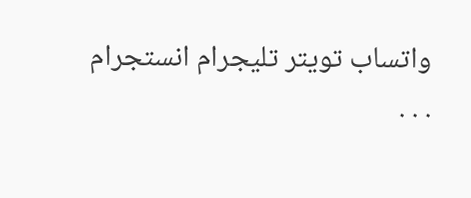واتساب تويتر تليجرام انستجرام
. . .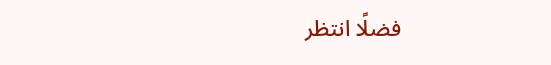فضلًا انتظر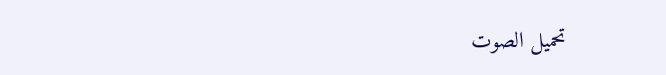تحميل الصوت